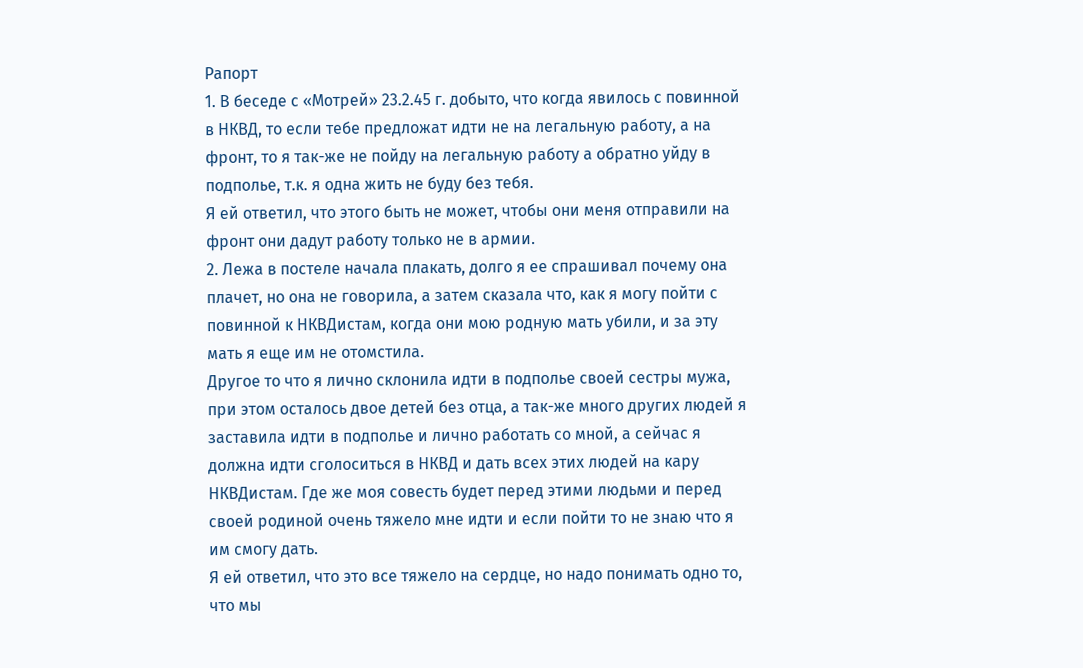Рапорт
1. В беседе с «Мотрей» 23.2.45 г. добыто, что когда явилось с повинной в НКВД, то если тебе предложат идти не на легальную работу, а на фронт, то я так-же не пойду на легальную работу а обратно уйду в подполье, т.к. я одна жить не буду без тебя.
Я ей ответил, что этого быть не может, чтобы они меня отправили на фронт они дадут работу только не в армии.
2. Лежа в постеле начала плакать, долго я ее спрашивал почему она плачет, но она не говорила, а затем сказала что, как я могу пойти с повинной к НКВДистам, когда они мою родную мать убили, и за эту мать я еще им не отомстила.
Другое то что я лично склонила идти в подполье своей сестры мужа, при этом осталось двое детей без отца, а так-же много других людей я заставила идти в подполье и лично работать со мной, а сейчас я должна идти сголоситься в НКВД и дать всех этих людей на кару НКВДистам. Где же моя совесть будет перед этими людьми и перед своей родиной очень тяжело мне идти и если пойти то не знаю что я им смогу дать.
Я ей ответил, что это все тяжело на сердце, но надо понимать одно то, что мы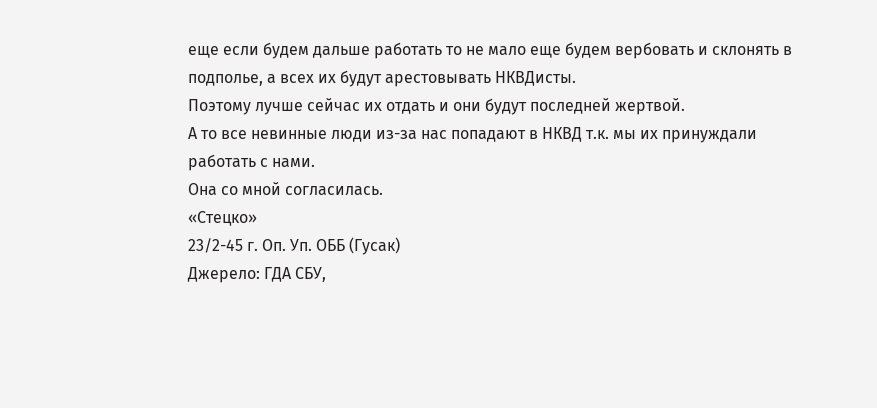еще если будем дальше работать то не мало еще будем вербовать и склонять в подполье, а всех их будут арестовывать НКВДисты.
Поэтому лучше сейчас их отдать и они будут последней жертвой.
А то все невинные люди из-за нас попадают в НКВД т.к. мы их принуждали работать с нами.
Она со мной согласилась.
«Стецко»
23/2-45 г. Оп. Уп. ОББ (Гусак)
Джерело: ГДА СБУ,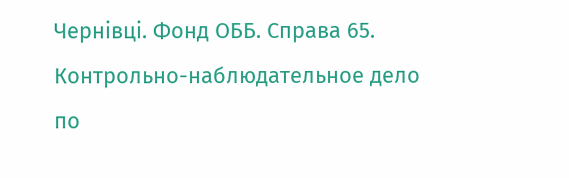Чернівці. Фонд ОББ. Справа 65. Контрольно-наблюдательное дело по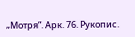„Мотря”. Арк. 76. Рукопис.